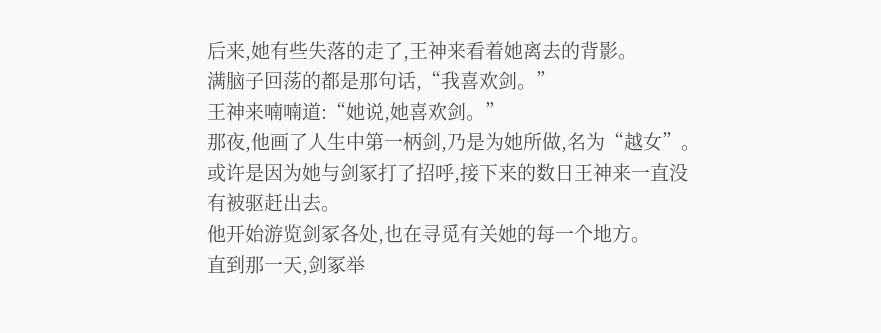后来,她有些失落的走了,王神来看着她离去的背影。
满脑子回荡的都是那句话,“我喜欢剑。”
王神来喃喃道:“她说,她喜欢剑。”
那夜,他画了人生中第一柄剑,乃是为她所做,名为“越女”。
或许是因为她与剑冢打了招呼,接下来的数日王神来一直没有被驱赶出去。
他开始游览剑冢各处,也在寻觅有关她的每一个地方。
直到那一天,剑冢举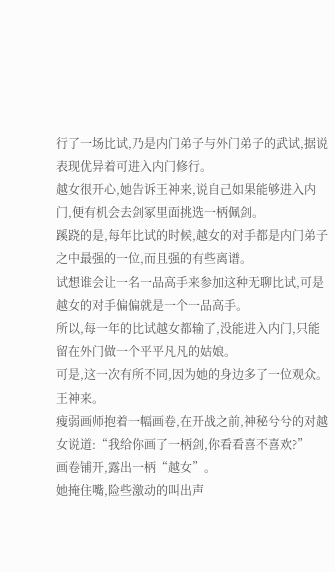行了一场比试,乃是内门弟子与外门弟子的武试,据说表现优异着可进入内门修行。
越女很开心,她告诉王神来,说自己如果能够进入内门,便有机会去剑冢里面挑选一柄佩剑。
蹊跷的是,每年比试的时候,越女的对手都是内门弟子之中最强的一位,而且强的有些离谱。
试想谁会让一名一品高手来参加这种无聊比试,可是越女的对手偏偏就是一个一品高手。
所以,每一年的比试越女都输了,没能进入内门,只能留在外门做一个平平凡凡的姑娘。
可是,这一次有所不同,因为她的身边多了一位观众。
王神来。
瘦弱画师抱着一幅画卷,在开战之前,神秘兮兮的对越女说道:“我给你画了一柄剑,你看看喜不喜欢?”
画卷铺开,露出一柄“越女”。
她掩住嘴,险些激动的叫出声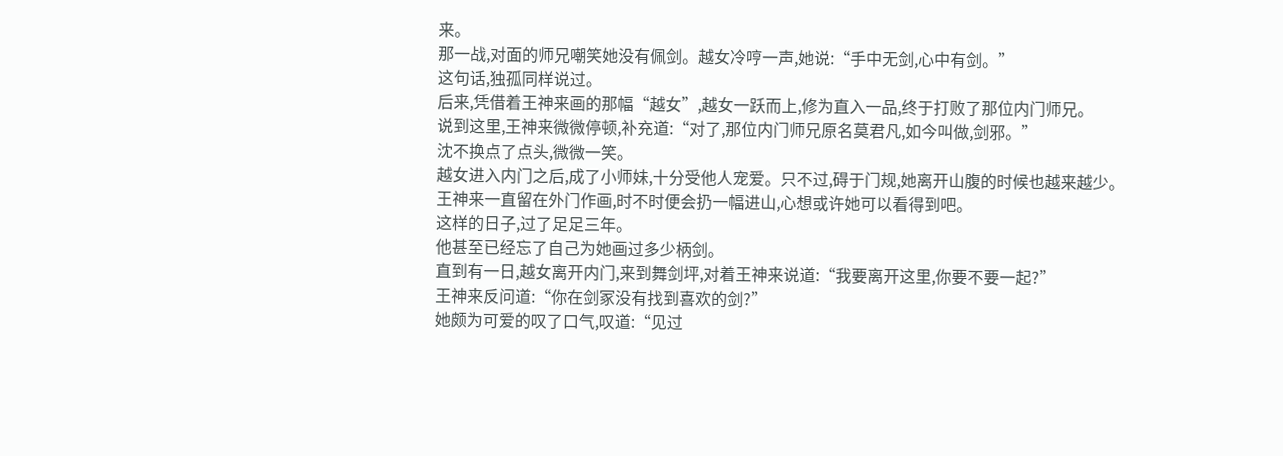来。
那一战,对面的师兄嘲笑她没有佩剑。越女冷哼一声,她说:“手中无剑,心中有剑。”
这句话,独孤同样说过。
后来,凭借着王神来画的那幅“越女”,越女一跃而上,修为直入一品,终于打败了那位内门师兄。
说到这里,王神来微微停顿,补充道:“对了,那位内门师兄原名莫君凡,如今叫做,剑邪。”
沈不换点了点头,微微一笑。
越女进入内门之后,成了小师妹,十分受他人宠爱。只不过,碍于门规,她离开山腹的时候也越来越少。
王神来一直留在外门作画,时不时便会扔一幅进山,心想或许她可以看得到吧。
这样的日子,过了足足三年。
他甚至已经忘了自己为她画过多少柄剑。
直到有一日,越女离开内门,来到舞剑坪,对着王神来说道:“我要离开这里,你要不要一起?”
王神来反问道:“你在剑冢没有找到喜欢的剑?”
她颇为可爱的叹了口气,叹道:“见过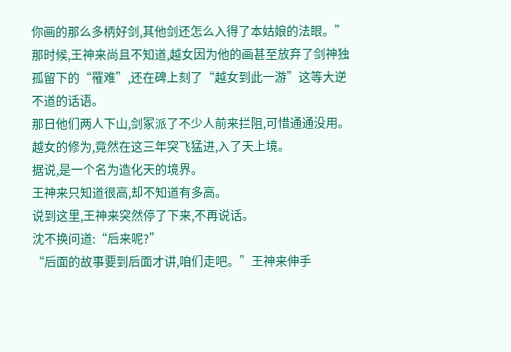你画的那么多柄好剑,其他剑还怎么入得了本姑娘的法眼。”
那时候,王神来尚且不知道,越女因为他的画甚至放弃了剑神独孤留下的“罹难”,还在碑上刻了“越女到此一游”这等大逆不道的话语。
那日他们两人下山,剑冢派了不少人前来拦阻,可惜通通没用。
越女的修为,竟然在这三年突飞猛进,入了天上境。
据说,是一个名为造化天的境界。
王神来只知道很高,却不知道有多高。
说到这里,王神来突然停了下来,不再说话。
沈不换问道:“后来呢?”
“后面的故事要到后面才讲,咱们走吧。”王神来伸手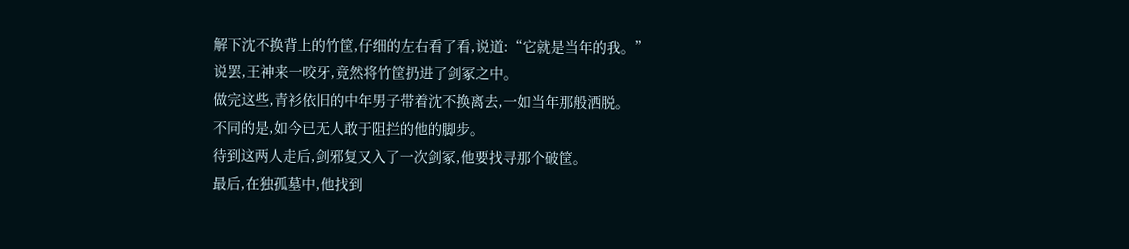解下沈不换背上的竹筐,仔细的左右看了看,说道:“它就是当年的我。”
说罢,王神来一咬牙,竟然将竹筐扔进了剑冢之中。
做完这些,青衫依旧的中年男子带着沈不换离去,一如当年那般洒脱。
不同的是,如今已无人敢于阻拦的他的脚步。
待到这两人走后,剑邪复又入了一次剑冢,他要找寻那个破筐。
最后,在独孤墓中,他找到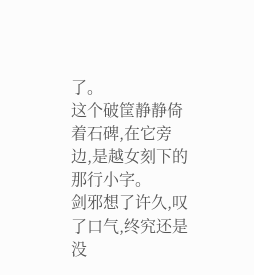了。
这个破筐静静倚着石碑,在它旁边,是越女刻下的那行小字。
剑邪想了许久,叹了口气,终究还是没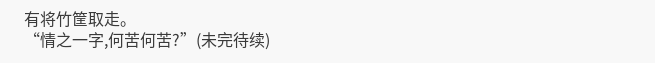有将竹筐取走。
“情之一字,何苦何苦?”(未完待续)